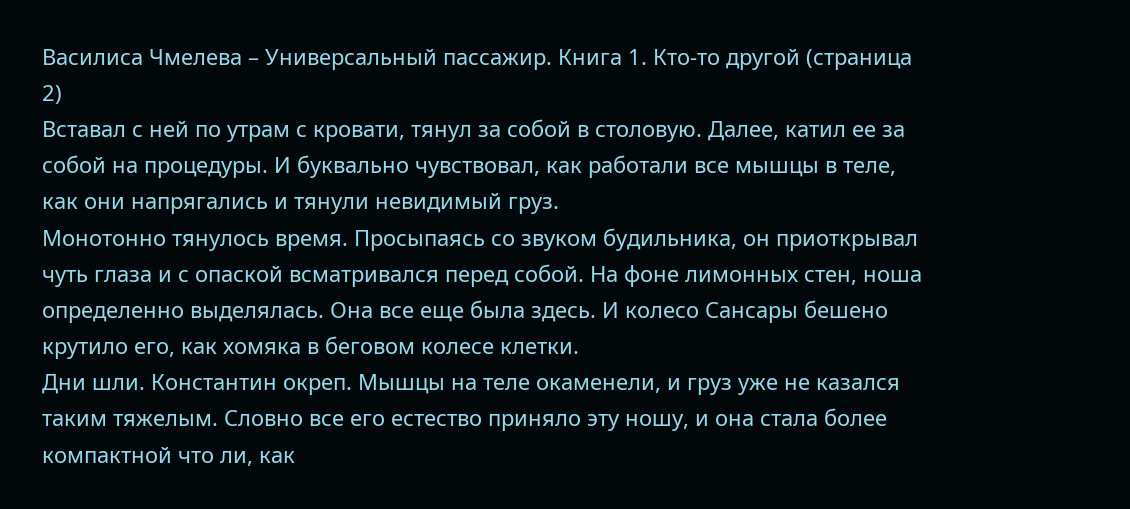Василиса Чмелева – Универсальный пассажир. Книга 1. Кто-то другой (страница 2)
Вставал с ней по утрам с кровати, тянул за собой в столовую. Далее, катил ее за собой на процедуры. И буквально чувствовал, как работали все мышцы в теле, как они напрягались и тянули невидимый груз.
Монотонно тянулось время. Просыпаясь со звуком будильника, он приоткрывал чуть глаза и с опаской всматривался перед собой. На фоне лимонных стен, ноша определенно выделялась. Она все еще была здесь. И колесо Сансары бешено крутило его, как хомяка в беговом колесе клетки.
Дни шли. Константин окреп. Мышцы на теле окаменели, и груз уже не казался таким тяжелым. Словно все его естество приняло эту ношу, и она стала более компактной что ли, как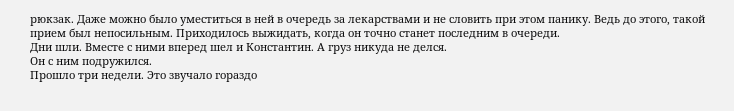рюкзак. Даже можно было уместиться в ней в очередь за лекарствами и не словить при этом панику. Ведь до этого, такой прием был непосильным. Приходилось выжидать, когда он точно станет последним в очереди.
Дни шли. Вместе с ними вперед шел и Константин. А груз никуда не делся.
Он с ним подружился.
Прошло три недели. Это звучало гораздо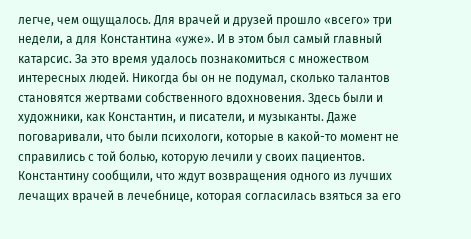легче, чем ощущалось. Для врачей и друзей прошло «всего» три недели, а для Константина «уже». И в этом был самый главный катарсис. За это время удалось познакомиться с множеством интересных людей. Никогда бы он не подумал, сколько талантов становятся жертвами собственного вдохновения. Здесь были и художники, как Константин, и писатели, и музыканты. Даже поговаривали, что были психологи, которые в какой-то момент не справились с той болью, которую лечили у своих пациентов. Константину сообщили, что ждут возвращения одного из лучших лечащих врачей в лечебнице, которая согласилась взяться за его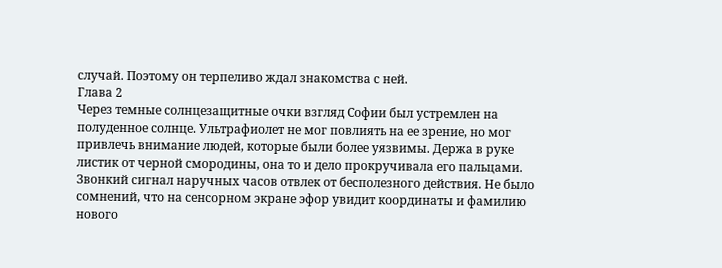случай. Поэтому он терпеливо ждал знакомства с ней.
Глава 2
Через темные солнцезащитные очки взгляд Софии был устремлен на полуденное солнце. Ультрафиолет не мог повлиять на ее зрение, но мог привлечь внимание людей, которые были более уязвимы. Держа в руке листик от черной смородины, она то и дело прокручивала его пальцами.
Звонкий сигнал наручных часов отвлек от бесполезного действия. Не было сомнений, что на сенсорном экране эфор увидит координаты и фамилию нового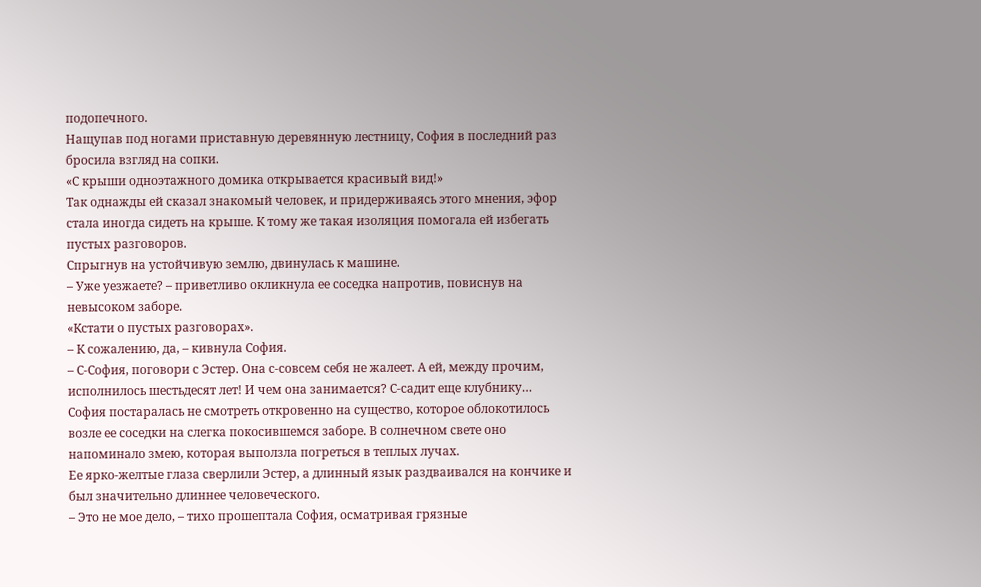подопечного.
Нащупав под ногами приставную деревянную лестницу, София в последний раз бросила взгляд на сопки.
«С крыши одноэтажного домика открывается красивый вид!»
Так однажды ей сказал знакомый человек, и придерживаясь этого мнения, эфор стала иногда сидеть на крыше. К тому же такая изоляция помогала ей избегать пустых разговоров.
Спрыгнув на устойчивую землю, двинулась к машине.
– Уже уезжаете? – приветливо окликнула ее соседка напротив, повиснув на невысоком заборе.
«Кстати о пустых разговорах».
– К сожалению, да, – кивнула София.
– С-София, поговори с Эстер. Она с-совсем себя не жалеет. А ей, между прочим, исполнилось шестьдесят лет! И чем она занимается? С-садит еще клубнику…
София постаралась не смотреть откровенно на существо, которое облокотилось возле ее соседки на слегка покосившемся заборе. В солнечном свете оно напоминало змею, которая выползла погреться в теплых лучах.
Ее ярко-желтые глаза сверлили Эстер, а длинный язык раздваивался на кончике и был значительно длиннее человеческого.
– Это не мое дело, – тихо прошептала София, осматривая грязные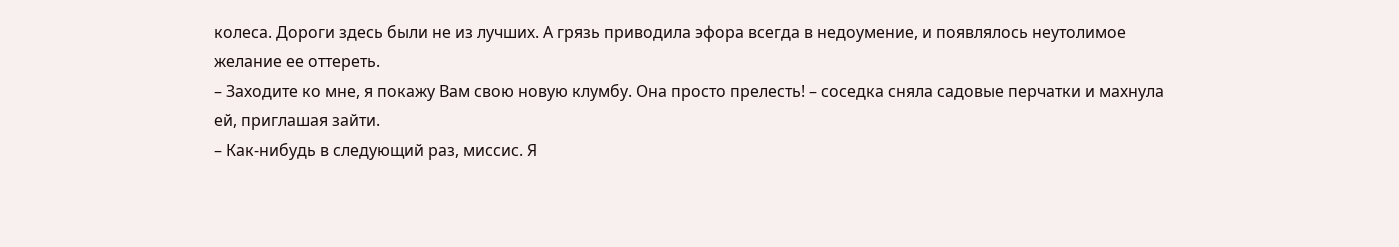колеса. Дороги здесь были не из лучших. А грязь приводила эфора всегда в недоумение, и появлялось неутолимое желание ее оттереть.
– Заходите ко мне, я покажу Вам свою новую клумбу. Она просто прелесть! – соседка сняла садовые перчатки и махнула ей, приглашая зайти.
– Как-нибудь в следующий раз, миссис. Я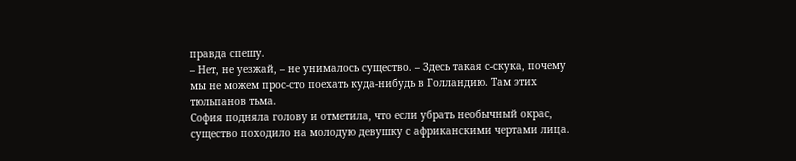правда спешу.
– Нет, не уезжай, – не унималось существо. – Здесь такая с-скука, почему мы не можем прос-сто поехать куда-нибудь в Голландию. Там этих тюльпанов тьма.
София подняла голову и отметила, что если убрать необычный окрас, существо походило на молодую девушку с африканскими чертами лица.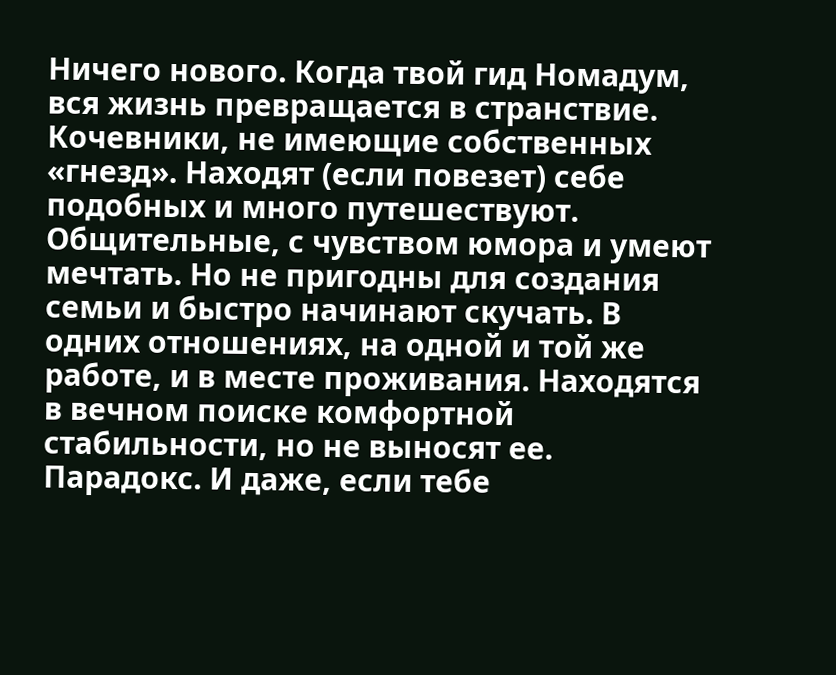Ничего нового. Когда твой гид Номадум, вся жизнь превращается в странствие. Кочевники, не имеющие собственных «гнезд». Находят (если повезет) себе подобных и много путешествуют. Общительные, с чувством юмора и умеют мечтать. Но не пригодны для создания семьи и быстро начинают скучать. В одних отношениях, на одной и той же работе, и в месте проживания. Находятся в вечном поиске комфортной стабильности, но не выносят ее. Парадокс. И даже, если тебе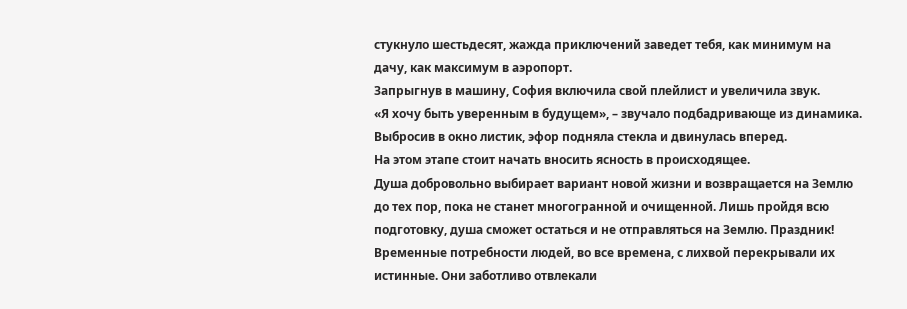стукнуло шестьдесят, жажда приключений заведет тебя, как минимум на дачу, как максимум в аэропорт.
Запрыгнув в машину, София включила свой плейлист и увеличила звук.
«Я хочу быть уверенным в будущем», – звучало подбадривающе из динамика.
Выбросив в окно листик, эфор подняла стекла и двинулась вперед.
На этом этапе стоит начать вносить ясность в происходящее.
Душа добровольно выбирает вариант новой жизни и возвращается на Землю до тех пор, пока не станет многогранной и очищенной. Лишь пройдя всю подготовку, душа сможет остаться и не отправляться на Землю. Праздник!
Временные потребности людей, во все времена, с лихвой перекрывали их истинные. Они заботливо отвлекали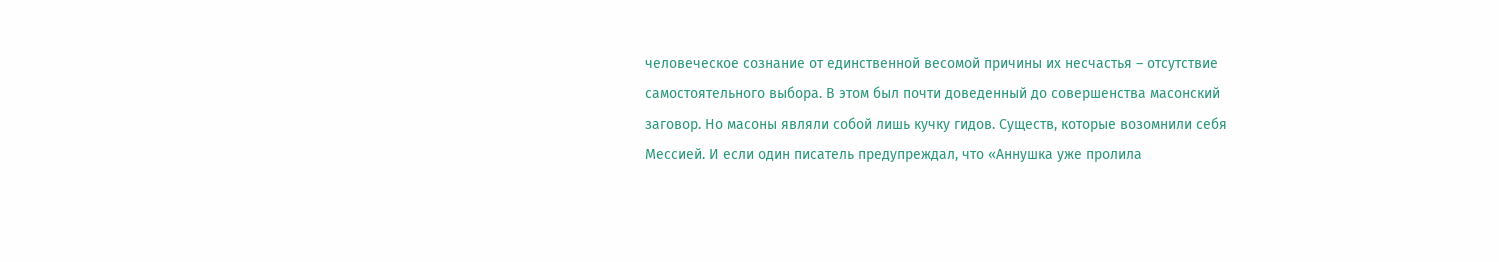человеческое сознание от единственной весомой причины их несчастья – отсутствие самостоятельного выбора. В этом был почти доведенный до совершенства масонский заговор. Но масоны являли собой лишь кучку гидов. Существ, которые возомнили себя Мессией. И если один писатель предупреждал, что «Аннушка уже пролила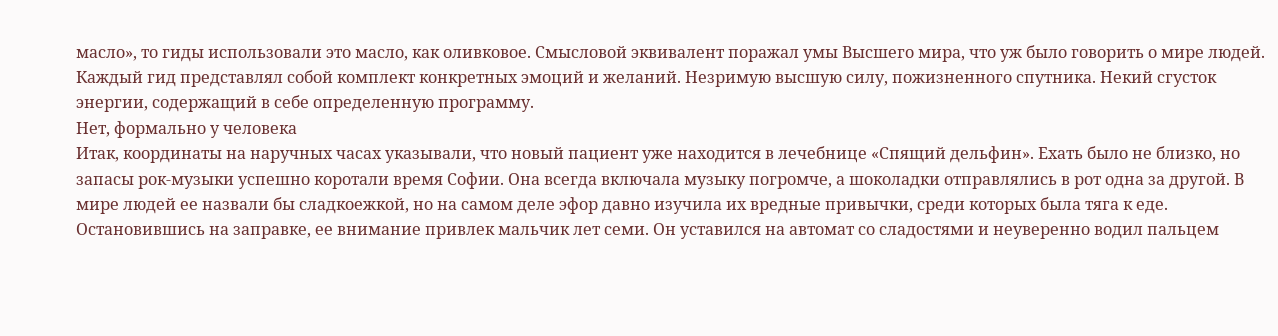масло», то гиды использовали это масло, как оливковое. Смысловой эквивалент поражал умы Высшего мира, что уж было говорить о мире людей.
Каждый гид представлял собой комплект конкретных эмоций и желаний. Незримую высшую силу, пожизненного спутника. Некий сгусток энергии, содержащий в себе определенную программу.
Нет, формально у человека
Итак, координаты на наручных часах указывали, что новый пациент уже находится в лечебнице «Спящий дельфин». Ехать было не близко, но запасы рок-музыки успешно коротали время Софии. Она всегда включала музыку погромче, а шоколадки отправлялись в рот одна за другой. В мире людей ее назвали бы сладкоежкой, но на самом деле эфор давно изучила их вредные привычки, среди которых была тяга к еде.
Остановившись на заправке, ее внимание привлек мальчик лет семи. Он уставился на автомат со сладостями и неуверенно водил пальцем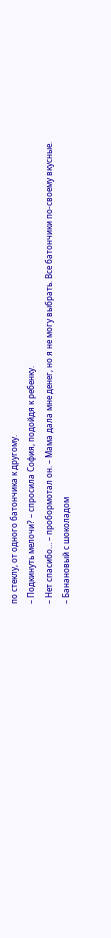по стеклу, от одного батончика к другому.
– Подкинуть мелочи? – спросила София, подойдя к ребенку.
– Нет спасибо… – пробормотал он. – Мама дала мне денег, но я не могу выбрать. Все батончики по-своему вкусные.
– Банановый с шоколадом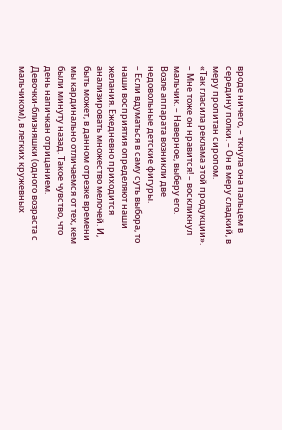вроде ничего, – ткнула она пальцем в середину полки. – Он в меру сладкий, в меру пропитан сиропом.
«Так гласила реклама этой продукции».
– Мне тоже он нравится! – воскликнул мальчик. – Наверное, выберу его.
Возле аппарата возникли две недовольные детские фигуры.
– Если вдуматься в саму суть выбора, то наши восприятия определяют наши желания. Ежедневно приходится анализировать множество мелочей. И, быть может, в данном отрезке времени мы кардинально отличаемся от тех, кем были минуту назад. Такое чувство, что день напичкан отрицанием.
Девочки-близняшки (одного возраста с мальчиком), в легких кружевных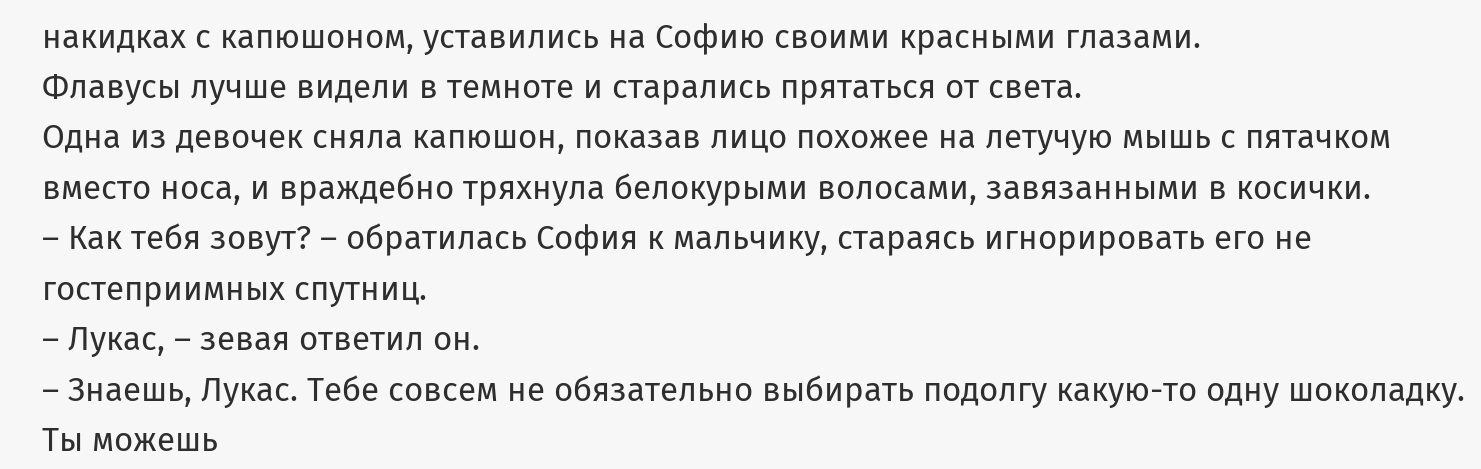накидках с капюшоном, уставились на Софию своими красными глазами.
Флавусы лучше видели в темноте и старались прятаться от света.
Одна из девочек сняла капюшон, показав лицо похожее на летучую мышь с пятачком вместо носа, и враждебно тряхнула белокурыми волосами, завязанными в косички.
– Как тебя зовут? – обратилась София к мальчику, стараясь игнорировать его не гостеприимных спутниц.
– Лукас, – зевая ответил он.
– Знаешь, Лукас. Тебе совсем не обязательно выбирать подолгу какую-то одну шоколадку. Ты можешь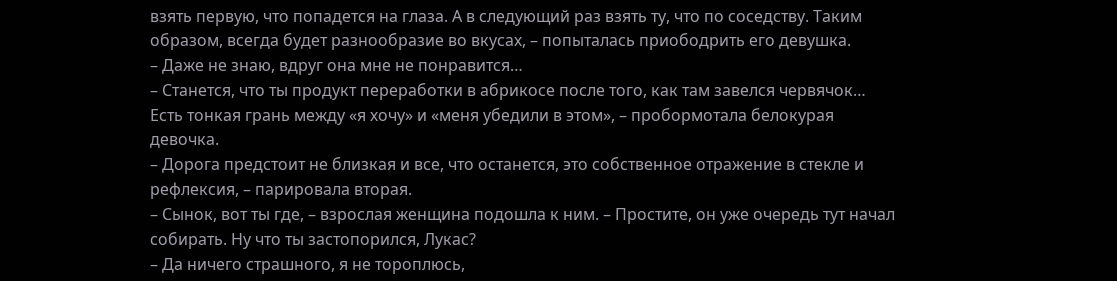взять первую, что попадется на глаза. А в следующий раз взять ту, что по соседству. Таким образом, всегда будет разнообразие во вкусах, – попыталась приободрить его девушка.
– Даже не знаю, вдруг она мне не понравится…
– Станется, что ты продукт переработки в абрикосе после того, как там завелся червячок… Есть тонкая грань между «я хочу» и «меня убедили в этом», – пробормотала белокурая девочка.
– Дорога предстоит не близкая и все, что останется, это собственное отражение в стекле и рефлексия, – парировала вторая.
– Сынок, вот ты где, – взрослая женщина подошла к ним. – Простите, он уже очередь тут начал собирать. Ну что ты застопорился, Лукас?
– Да ничего страшного, я не тороплюсь,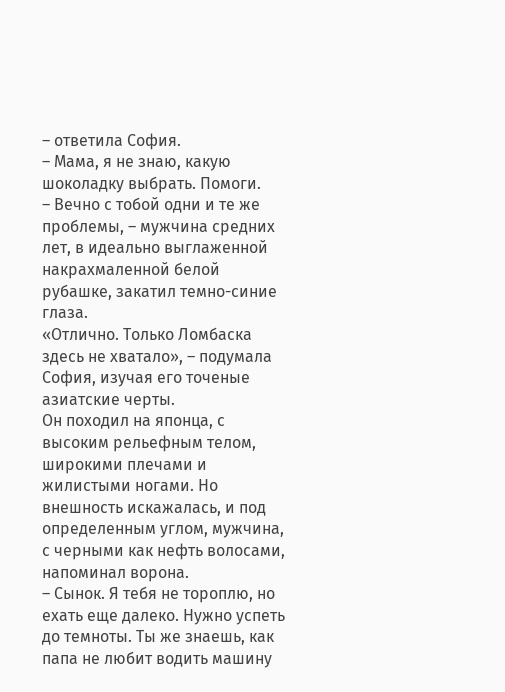– ответила София.
– Мама, я не знаю, какую шоколадку выбрать. Помоги.
– Вечно с тобой одни и те же проблемы, – мужчина средних лет, в идеально выглаженной накрахмаленной белой рубашке, закатил темно-синие глаза.
«Отлично. Только Ломбаска здесь не хватало», – подумала София, изучая его точеные азиатские черты.
Он походил на японца, с высоким рельефным телом, широкими плечами и жилистыми ногами. Но внешность искажалась, и под определенным углом, мужчина, с черными как нефть волосами, напоминал ворона.
– Сынок. Я тебя не тороплю, но ехать еще далеко. Нужно успеть до темноты. Ты же знаешь, как папа не любит водить машину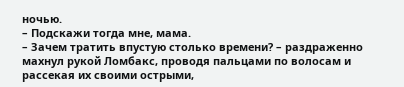ночью.
– Подскажи тогда мне, мама.
– Зачем тратить впустую столько времени? – раздраженно махнул рукой Ломбакс, проводя пальцами по волосам и рассекая их своими острыми,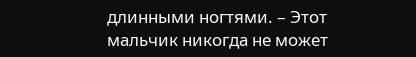длинными ногтями. – Этот мальчик никогда не может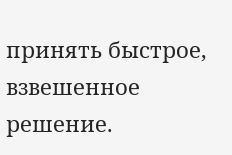принять быстрое, взвешенное решение.